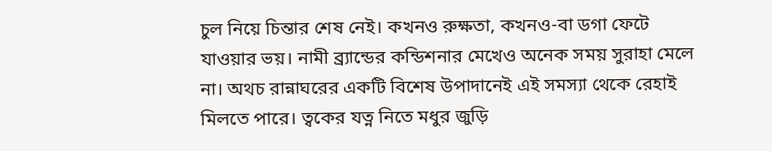চুল নিয়ে চিন্তার শেষ নেই। কখনও রুক্ষতা, কখনও-বা ডগা ফেটে যাওয়ার ভয়। নামী ব্র্যান্ডের কন্ডিশনার মেখেও অনেক সময় সুরাহা মেলে না। অথচ রান্নাঘরের একটি বিশেষ উপাদানেই এই সমস্যা থেকে রেহাই মিলতে পারে। ত্বকের যত্ন নিতে মধুর জুড়ি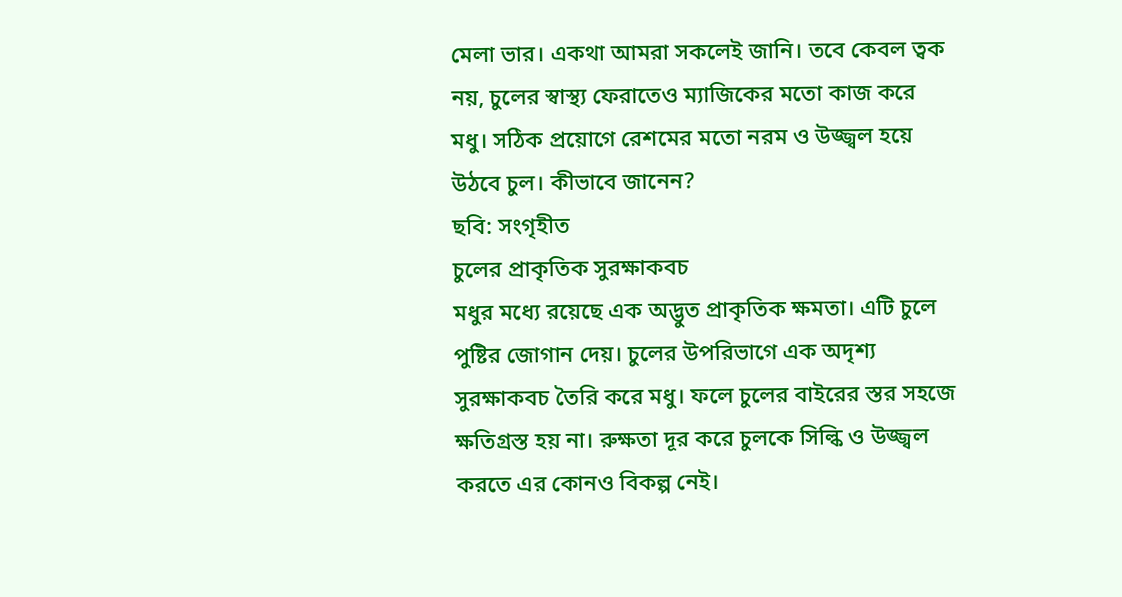মেলা ভার। একথা আমরা সকলেই জানি। তবে কেবল ত্বক নয়, চুলের স্বাস্থ্য ফেরাতেও ম্যাজিকের মতো কাজ করে মধু। সঠিক প্রয়োগে রেশমের মতো নরম ও উজ্জ্বল হয়ে উঠবে চুল। কীভাবে জানেন?
ছবি: সংগৃহীত
চুলের প্রাকৃতিক সুরক্ষাকবচ
মধুর মধ্যে রয়েছে এক অদ্ভুত প্রাকৃতিক ক্ষমতা। এটি চুলে পুষ্টির জোগান দেয়। চুলের উপরিভাগে এক অদৃশ্য সুরক্ষাকবচ তৈরি করে মধু। ফলে চুলের বাইরের স্তর সহজে ক্ষতিগ্রস্ত হয় না। রুক্ষতা দূর করে চুলকে সিল্কি ও উজ্জ্বল করতে এর কোনও বিকল্প নেই।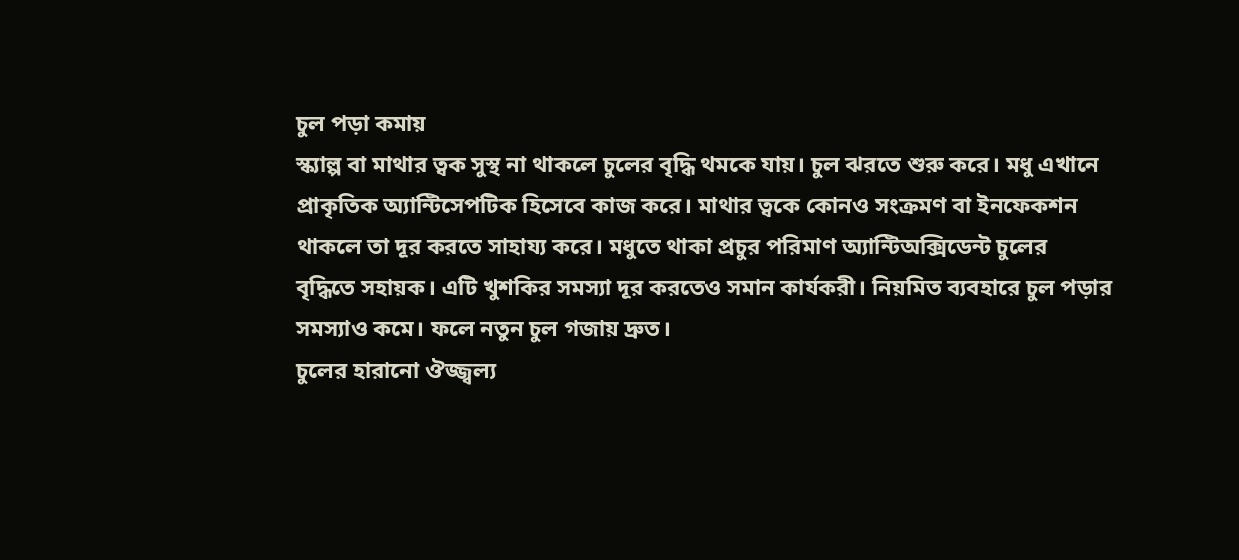চুল পড়া কমায়
স্ক্যাল্প বা মাথার ত্বক সুস্থ না থাকলে চুলের বৃদ্ধি থমকে যায়। চুল ঝরতে শুরু করে। মধু এখানে প্রাকৃতিক অ্যান্টিসেপটিক হিসেবে কাজ করে। মাথার ত্বকে কোনও সংক্রমণ বা ইনফেকশন থাকলে তা দূর করতে সাহায্য করে। মধুতে থাকা প্রচুর পরিমাণ অ্যান্টিঅক্সিডেন্ট চুলের বৃদ্ধিতে সহায়ক। এটি খুশকির সমস্যা দূর করতেও সমান কার্যকরী। নিয়মিত ব্যবহারে চুল পড়ার সমস্যাও কমে। ফলে নতুন চুল গজায় দ্রুত।
চুলের হারানো ঔজ্জ্বল্য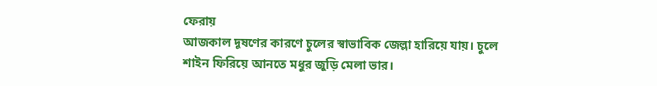ফেরায়
আজকাল দূষণের কারণে চুলের স্বাভাবিক জেল্লা হারিয়ে যায়। চুলে শাইন ফিরিয়ে আনতে মধুর জুড়ি মেলা ভার।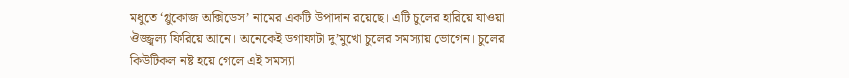মধুতে ‘গ্লুকোজ অক্সিডেস’ নামের একটি উপাদান রয়েছে। এটি চুলের হারিয়ে যাওয়া ঔজ্জ্বল্য ফিরিয়ে আনে। অনেকেই ডগাফাটা দু’মুখো চুলের সমস্যায় ভোগেন। চুলের কিউটিকল নষ্ট হয়ে গেলে এই সমস্যা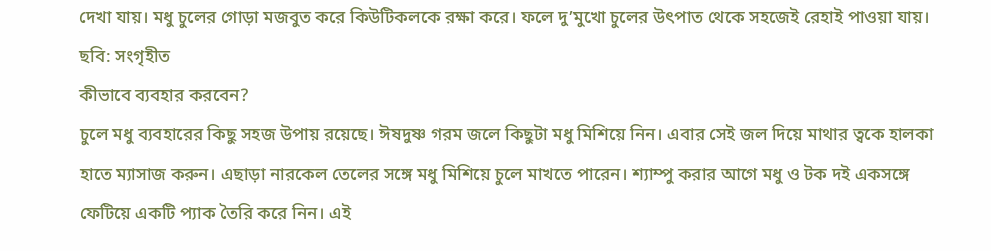দেখা যায়। মধু চুলের গোড়া মজবুত করে কিউটিকলকে রক্ষা করে। ফলে দু’মুখো চুলের উৎপাত থেকে সহজেই রেহাই পাওয়া যায়।
ছবি: সংগৃহীত
কীভাবে ব্যবহার করবেন?
চুলে মধু ব্যবহারের কিছু সহজ উপায় রয়েছে। ঈষদুষ্ণ গরম জলে কিছুটা মধু মিশিয়ে নিন। এবার সেই জল দিয়ে মাথার ত্বকে হালকা হাতে ম্যাসাজ করুন। এছাড়া নারকেল তেলের সঙ্গে মধু মিশিয়ে চুলে মাখতে পারেন। শ্যাম্পু করার আগে মধু ও টক দই একসঙ্গে ফেটিয়ে একটি প্যাক তৈরি করে নিন। এই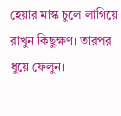হেয়ার মাস্ক চুলে লাগিয়ে রাখুন কিছুক্ষণ। তারপর ধুয়ে ফেলুন।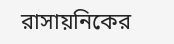রাসায়নিকের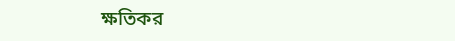ক্ষতিকর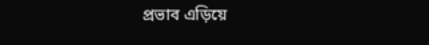প্রভাব এড়িয়ে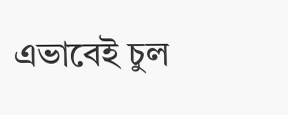এভাবেই চুল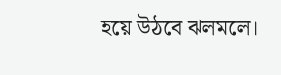হয়ে উঠবে ঝলমলে।